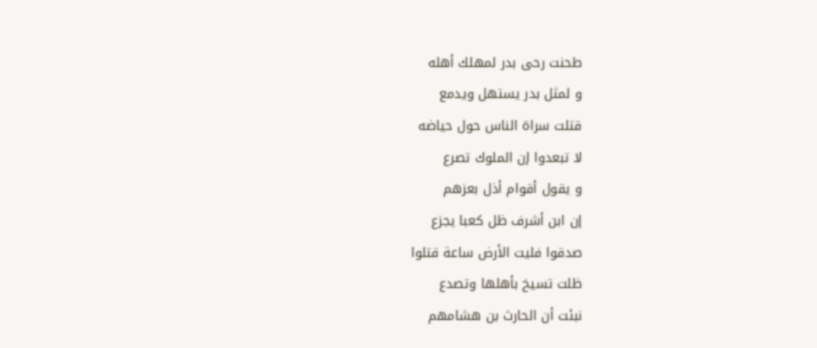طحنت رحى بدر لمهلك أهله
و لمثل بدر يستهل ويدمع
قتلت سراة الناس حول حياضه
لا تبعدوا إن الملوك تصرع
و يقول أقوام أذل بعزهم
إن ابن أشرف ظل كعبا يجزع
صدقوا فليت الأرض ساعة قتلوا
ظلت تسيخ بأهلها وتصدع
نبئت أن الحارث بن هشامهم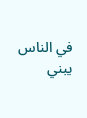في الناس يبني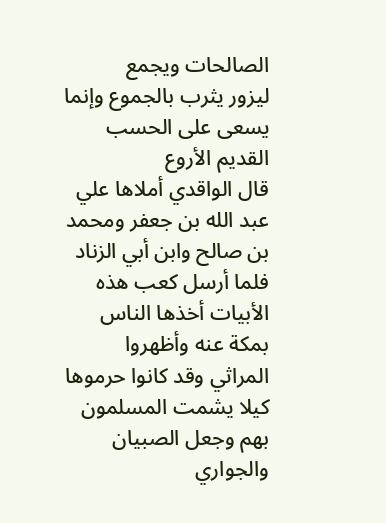الصالحات ويجمع
ليزور يثرب بالجموع وإنما
يسعى على الحسب القديم الأروع
قال الواقدي أملاها علي عبد الله بن جعفر ومحمد بن صالح وابن أبي الزناد فلما أرسل كعب هذه الأبيات أخذها الناس بمكة عنه وأظهروا المراثي وقد كانوا حرموها كيلا يشمت المسلمون بهم وجعل الصبيان والجواري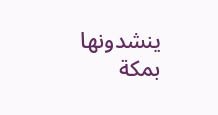ينشدونها بمكة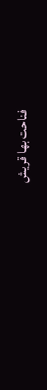فناحت بها قريش